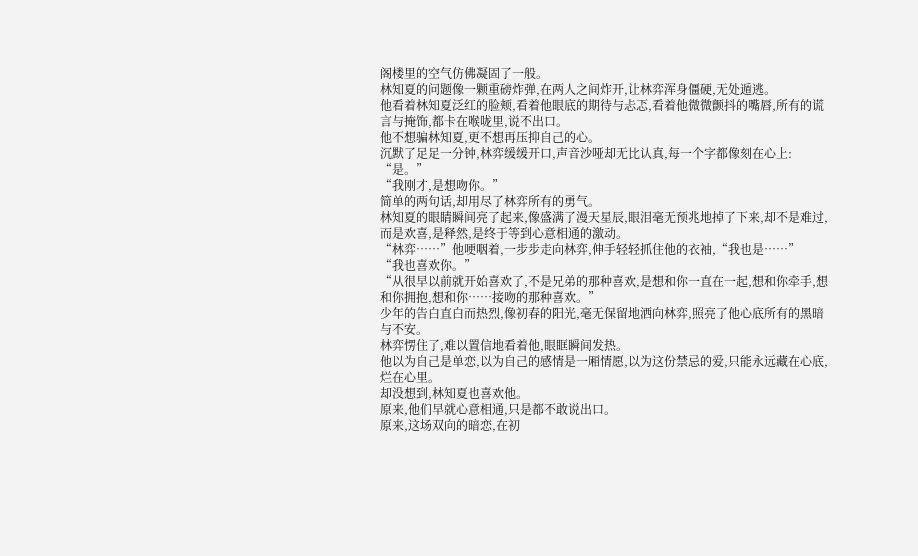阁楼里的空气仿佛凝固了一般。
林知夏的问题像一颗重磅炸弹,在两人之间炸开,让林弈浑身僵硬,无处遁逃。
他看着林知夏泛红的脸颊,看着他眼底的期待与忐忑,看着他微微颤抖的嘴唇,所有的谎言与掩饰,都卡在喉咙里,说不出口。
他不想骗林知夏,更不想再压抑自己的心。
沉默了足足一分钟,林弈缓缓开口,声音沙哑却无比认真,每一个字都像刻在心上:
“是。”
“我刚才,是想吻你。”
简单的两句话,却用尽了林弈所有的勇气。
林知夏的眼睛瞬间亮了起来,像盛满了漫天星辰,眼泪毫无预兆地掉了下来,却不是难过,而是欢喜,是释然,是终于等到心意相通的激动。
“林弈……”他哽咽着,一步步走向林弈,伸手轻轻抓住他的衣袖,“我也是……”
“我也喜欢你。”
“从很早以前就开始喜欢了,不是兄弟的那种喜欢,是想和你一直在一起,想和你牵手,想和你拥抱,想和你……接吻的那种喜欢。”
少年的告白直白而热烈,像初春的阳光,毫无保留地洒向林弈,照亮了他心底所有的黑暗与不安。
林弈愣住了,难以置信地看着他,眼眶瞬间发热。
他以为自己是单恋,以为自己的感情是一厢情愿,以为这份禁忌的爱,只能永远藏在心底,烂在心里。
却没想到,林知夏也喜欢他。
原来,他们早就心意相通,只是都不敢说出口。
原来,这场双向的暗恋,在初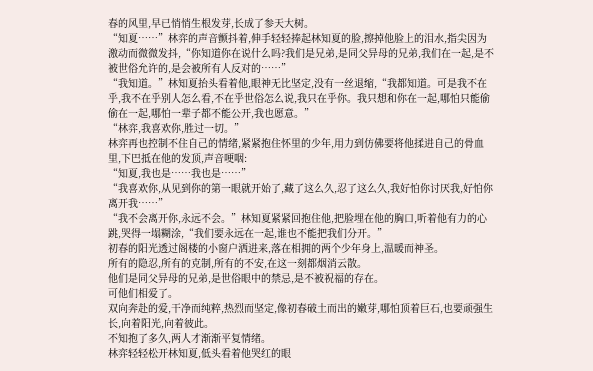春的风里,早已悄悄生根发芽,长成了参天大树。
“知夏……”林弈的声音颤抖着,伸手轻轻捧起林知夏的脸,擦掉他脸上的泪水,指尖因为激动而微微发抖,“你知道你在说什么吗?我们是兄弟,是同父异母的兄弟,我们在一起,是不被世俗允许的,是会被所有人反对的……”
“我知道。”林知夏抬头看着他,眼神无比坚定,没有一丝退缩,“我都知道。可是我不在乎,我不在乎别人怎么看,不在乎世俗怎么说,我只在乎你。我只想和你在一起,哪怕只能偷偷在一起,哪怕一辈子都不能公开,我也愿意。”
“林弈,我喜欢你,胜过一切。”
林弈再也控制不住自己的情绪,紧紧抱住怀里的少年,用力到仿佛要将他揉进自己的骨血里,下巴抵在他的发顶,声音哽咽:
“知夏,我也是……我也是……”
“我喜欢你,从见到你的第一眼就开始了,藏了这么久,忍了这么久,我好怕你讨厌我,好怕你离开我……”
“我不会离开你,永远不会。”林知夏紧紧回抱住他,把脸埋在他的胸口,听着他有力的心跳,哭得一塌糊涂,“我们要永远在一起,谁也不能把我们分开。”
初春的阳光透过阁楼的小窗户洒进来,落在相拥的两个少年身上,温暖而神圣。
所有的隐忍,所有的克制,所有的不安,在这一刻都烟消云散。
他们是同父异母的兄弟,是世俗眼中的禁忌,是不被祝福的存在。
可他们相爱了。
双向奔赴的爱,干净而纯粹,热烈而坚定,像初春破土而出的嫩芽,哪怕顶着巨石,也要顽强生长,向着阳光,向着彼此。
不知抱了多久,两人才渐渐平复情绪。
林弈轻轻松开林知夏,低头看着他哭红的眼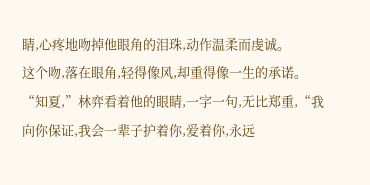睛,心疼地吻掉他眼角的泪珠,动作温柔而虔诚。
这个吻,落在眼角,轻得像风,却重得像一生的承诺。
“知夏,”林弈看着他的眼睛,一字一句,无比郑重,“我向你保证,我会一辈子护着你,爱着你,永远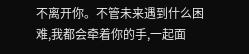不离开你。不管未来遇到什么困难,我都会牵着你的手,一起面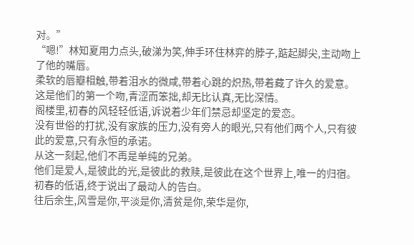对。”
“嗯!”林知夏用力点头,破涕为笑,伸手环住林弈的脖子,踮起脚尖,主动吻上了他的嘴唇。
柔软的唇瓣相触,带着泪水的微咸,带着心跳的炽热,带着藏了许久的爱意。
这是他们的第一个吻,青涩而笨拙,却无比认真,无比深情。
阁楼里,初春的风轻轻低语,诉说着少年们禁忌却坚定的爱恋。
没有世俗的打扰,没有家族的压力,没有旁人的眼光,只有他们两个人,只有彼此的爱意,只有永恒的承诺。
从这一刻起,他们不再是单纯的兄弟。
他们是爱人,是彼此的光,是彼此的救赎,是彼此在这个世界上,唯一的归宿。
初春的低语,终于说出了最动人的告白。
往后余生,风雪是你,平淡是你,清贫是你,荣华是你,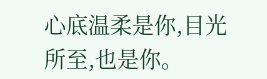心底温柔是你,目光所至,也是你。